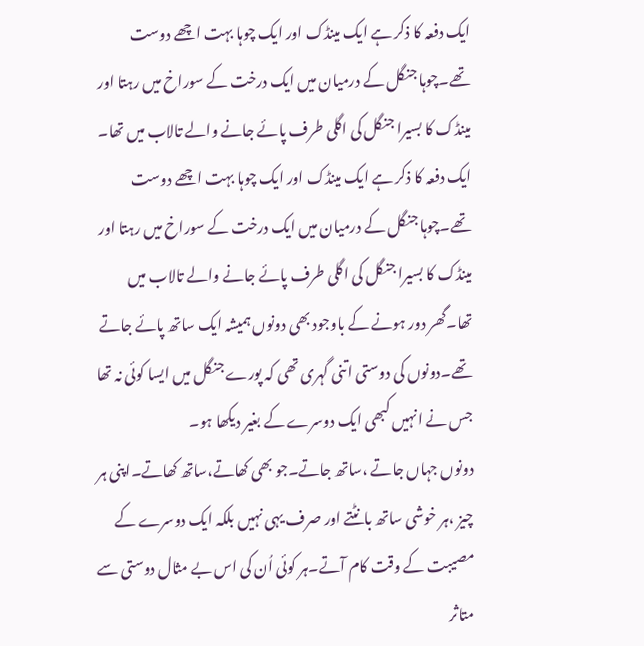ایک دفعہ کا ذکر ہے ایک مینڈک اور ایک چوہا بہت اچھے دوست تھے۔چوہا جنگل کے درمیان میں ایک درخت کے سوراخ میں رہتا اور مینڈک کا بسیرا جنگل کی اگلی طرف پائے جانے والے تالاب میں تھا۔
ایک دفعہ کا ذکر ہے ایک مینڈک اور ایک چوہا بہت اچھے دوست تھے۔چوہا جنگل کے درمیان میں ایک درخت کے سوراخ میں رہتا اور مینڈک کا بسیرا جنگل کی اگلی طرف پائے جانے والے تالاب میں تھا۔گھر دور ہونے کے باوجود بھی دونوں ہمیشہ ایک ساتھ پائے جاتے تھے۔دونوں کی دوستی اتنی گہری تھی کہ پورے جنگل میں ایسا کوئی نہ تھا جس نے انہیں کبھی ایک دوسرے کے بغیر دیکھا ہو۔
دونوں جہاں جاتے ،ساتھ جاتے۔جو بھی کھاتے،ساتھ کھاتے۔اپنی ہر چیز ،ہر خوشی ساتھ بانٹتے اور صرف یہی نہیں بلکہ ایک دوسرے کے مصیبت کے وقت کام آتے۔ہر کوئی اُن کی اس بے مثال دوستی سے متاثر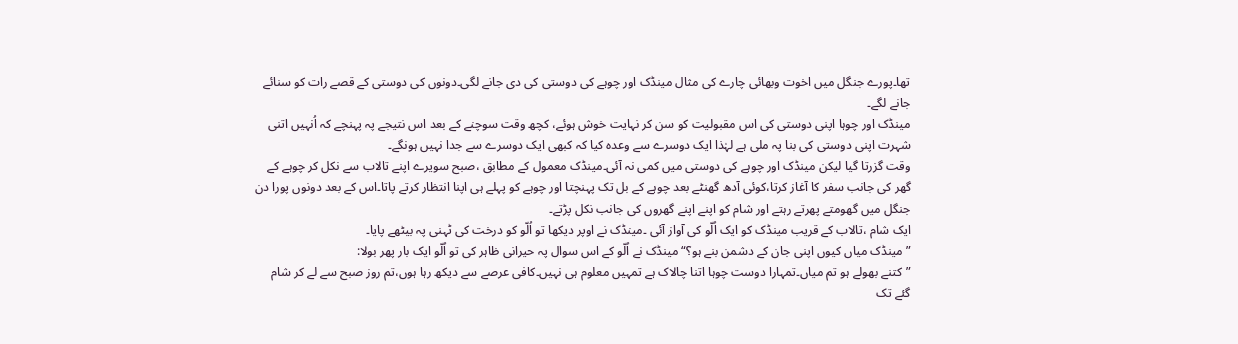تھا۔پورے جنگل میں اخوت وبھائی چارے کی مثال مینڈک اور چوہے کی دوستی کی دی جانے لگی۔دونوں کی دوستی کے قصے رات کو سنائے جانے لگے۔
مینڈک اور چوہا اپنی دوستی کی اس مقبولیت کو سن کر نہایت خوش ہوئے، کچھ وقت سوچنے کے بعد اس نتیجے پہ پہنچے کہ اُنہیں اتنی شہرت اپنی دوستی کی بنا پہ ملی ہے لہٰذا ایک دوسرے سے وعدہ کیا کہ کبھی ایک دوسرے سے جدا نہیں ہونگے۔
وقت گزرتا گیا لیکن مینڈک اور چوہے کی دوستی میں کمی نہ آئی۔مینڈک معمول کے مطابق ،صبح سویرے اپنے تالاب سے نکل کر چوہے کے گھر کی جانب سفر کا آغاز کرتا،کوئی آدھ گھنٹے بعد چوہے کے بل تک پہنچتا اور چوہے کو پہلے ہی اپنا انتظار کرتے پاتا۔اس کے بعد دونوں پورا دن جنگل میں گھومتے پھرتے رہتے اور شام کو اپنے اپنے گھروں کی جانب نکل پڑتے۔
ایک شام ،تالاب کے قریب مینڈک کو ایک اُلّو کی آواز آئی ۔مینڈک نے اوپر دیکھا تو اُلّو کو درخت کی ٹہنی پہ بیٹھے پایا۔
”مینڈک میاں کیوں اپنی جان کے دشمن بنے ہو؟“مینڈک نے اُلّو کے اس سوال پہ حیرانی ظاہر کی تو اُلّو ایک بار پھر بولا:
”کتنے بھولے ہو تم میاں۔تمہارا دوست چوہا اتنا چالاک ہے تمہیں معلوم ہی نہیں۔کافی عرصے سے دیکھ رہا ہوں،تم روز صبح سے لے کر شام گئے تک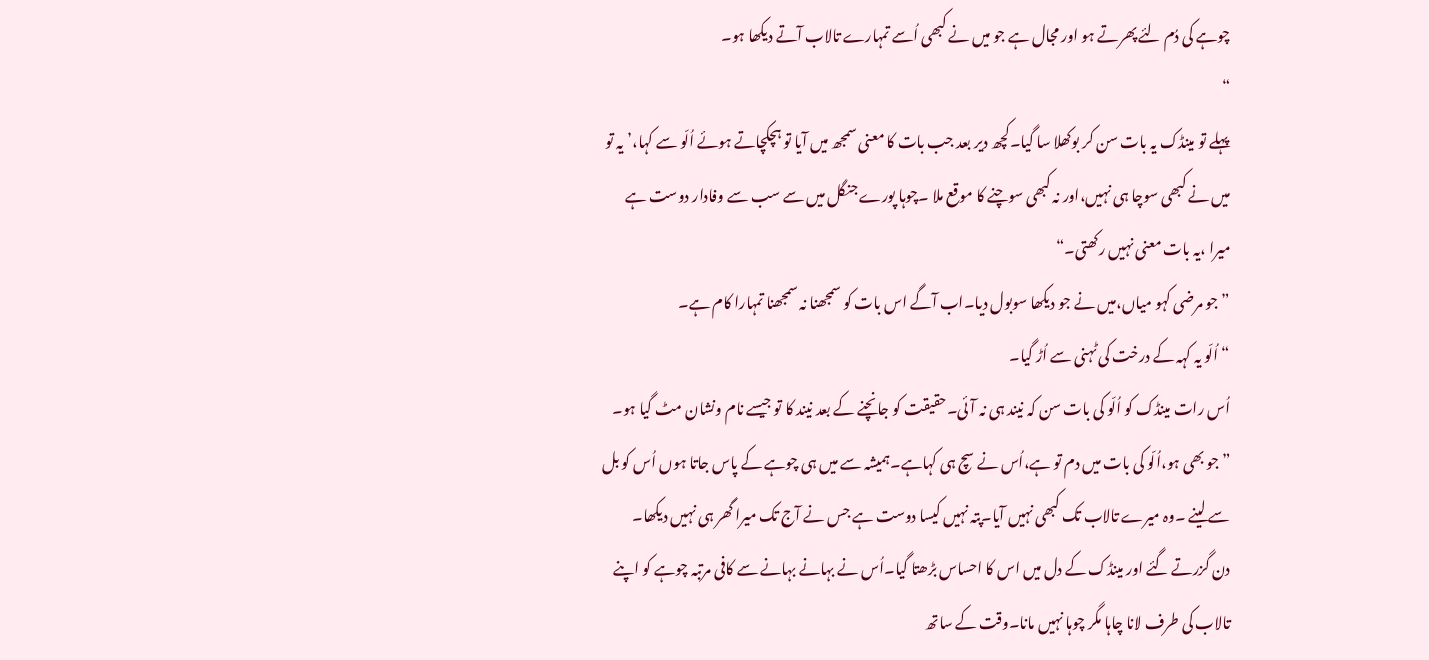چوہے کی دُم لئے پھرتے ہو اور مجال ہے جو میں نے کبھی اُسے تمہارے تالاب آتے دیکھا ہو۔
“
پہلے تو مینڈک یہ بات سن کر بوکھلا سا گیا۔کچھ دیر بعد جب بات کا معنی سمجھ میں آیا تو ہچکچاتے ہوئے اُلّو سے کہا،’یہ تو میں نے کبھی سوچا ہی نہیں،اور نہ کبھی سوچنے کا موقع ملا ۔چوہا پورے جنگل میں سے سب سے وفادار دوست ہے میرا ،یہ بات معنی نہیں رکھتی۔“
”جو مرضی کہو میاں،میں نے جو دیکھا سوبول دیا۔اب آگے اس بات کو سمجھنا نہ سمجھنا تمہارا کام ہے۔
“اُلّو یہ کہہ کے درخت کی ٹہنی سے اُڑ گیا۔
اُس رات مینڈک کو اُلّو کی بات سن کہ نیند ہی نہ آئی۔حقیقت کو جانچنے کے بعد نیند کا تو جیسے نام ونشان مٹ گیا ہو۔
”جو بھی ہو،اُلّو کی بات میں دم تو ہے،اُس نے سچ ہی کہاہے۔ہمیشہ سے میں ہی چوہے کے پاس جاتا ہوں اُس کو بل سے لینے ۔وہ میرے تالاب تک کبھی نہیں آیا۔پتہ نہیں کیسا دوست ہے جس نے آج تک میرا گھر ہی نہیں دیکھا۔
دن گزرتے گئے اور مینڈک کے دل میں اس کا احساس بڑھتا گیا۔اُس نے بہانے بہانے سے کافی مرتبہ چوہے کو اپنے تالاب کی طرف لانا چاہا مگر چوہا نہیں مانا۔وقت کے ساتھ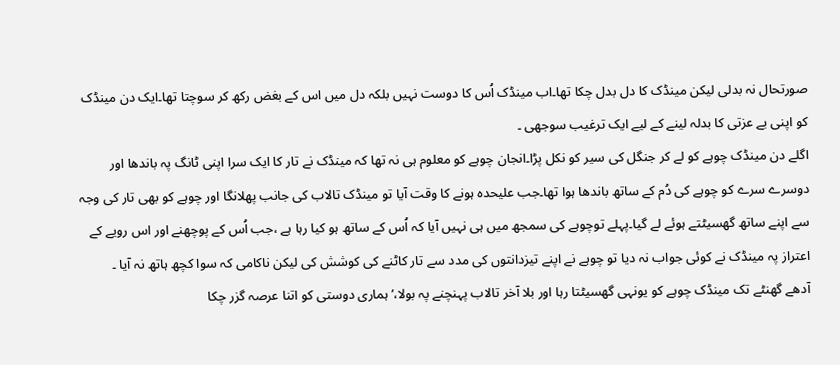صورتحال نہ بدلی لیکن مینڈک کا دل بدل چکا تھا۔اب مینڈک اُس کا دوست نہیں بلکہ دل میں اس کے بغض رکھ کر سوچتا تھا۔ایک دن مینڈک کو اپنی بے عزتی کا بدلہ لینے کے لیے ایک ترغیب سوجھی ۔
اگلے دن مینڈک چوہے کو لے کر جنگل کی سیر کو نکل پڑا۔انجان چوہے کو معلوم ہی نہ تھا کہ مینڈک نے تار کا ایک سرا اپنی ٹانگ پہ باندھا اور دوسرے سرے کو چوہے کی دُم کے ساتھ باندھا ہوا تھا۔جب علیحدہ ہونے کا وقت آیا تو مینڈک تالاب کی جانب پھلانگا اور چوہے کو بھی تار کی وجہ سے اپنے ساتھ گھسیٹتے ہوئے لے گیا۔پہلے توچوہے کی سمجھ میں ہی نہیں آیا کہ اُس کے ساتھ ہو کیا رہا ہے ،جب اُس کے پوچھنے اور اس رویے کے اعتراز پہ مینڈک نے کوئی جواب نہ دیا تو چوہے نے اپنے تیزدانتوں کی مدد سے تار کاٹنے کی کوشش کی لیکن ناکامی کہ سوا کچھ ہاتھ نہ آیا ۔
آدھے گھنٹے تک مینڈک چوہے کو یونہی گھسیٹتا رہا اور بلا آخر تالاب پہنچنے پہ بولا،’ہماری دوستی کو اتنا عرصہ گزر چکا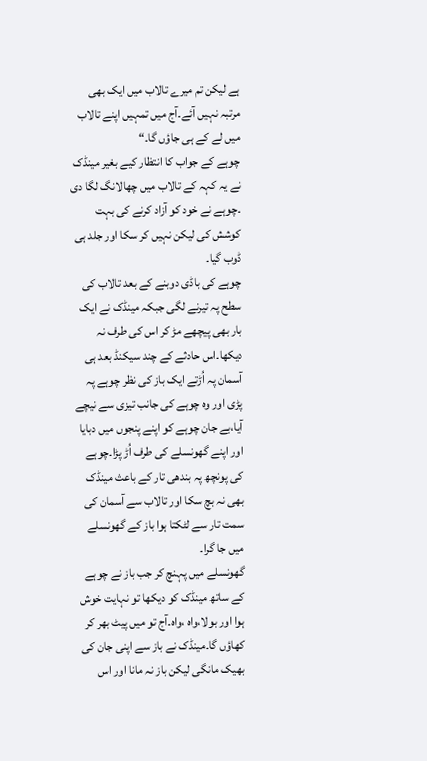ہے لیکن تم میرے تالاب میں ایک بھی مرتبہ نہیں آئے۔آج میں تمہیں اپنے تالاب میں لے کے ہی جاؤں گا۔“
چوہے کے جواب کا انتظار کیے بغیر مینڈک نے یہ کہہ کے تالاب میں چھالانگ لگا دی ۔چوہے نے خود کو آزاد کرنے کی بہت کوشش کی لیکن نہیں کر سکا اور جلد ہی ڈوب گیا۔
چوہے کی باڈی دوبنے کے بعد تالاب کی سطح پہ تیرنے لگی جبکہ مینڈک نے ایک بار بھی پیچھے مڑ کر اس کی طرف نہ دیکھا۔اس حادثے کے چند سیکنڈ بعد ہی آسمان پہ اُڑتے ایک باز کی نظر چوہے پہ پڑی اور وہ چوہے کی جانب تیزی سے نیچے آیا،بے جان چوہے کو اپنے پنجوں میں دبایا اور اپنے گھونسلے کی طرف اُڑ پڑا۔چوہے کی پونچھ پہ بندھی تار کے باعث مینڈک بھی نہ بچ سکا اور تالاب سے آسمان کی سمت تار سے لٹکتا ہوا باز کے گھونسلے میں جا گرا۔
گھونسلے میں پہنچ کر جب باز نے چوہے کے ساتھ مینڈک کو دیکھا تو نہایت خوش ہوا اور بولا،واہ ،واہ۔آج تو میں پیٹ بھر کر کھاؤں گا۔مینڈک نے باز سے اپنی جان کی بھیک مانگی لیکن باز نہ مانا اور اس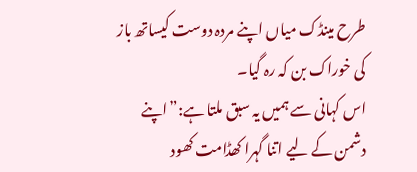طرح مینڈک میاں اپنے مردہ دوست کیساتھ باز کی خوراک بن کہ رہ گیا۔
اس کہانی سے ہمیں یہ سبق ملتا ہے:”اپنے دشمن کے لیے اتنا گہرا کھڈامت کھود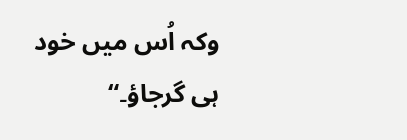وکہ اُس میں خود ہی گرجاؤ۔“